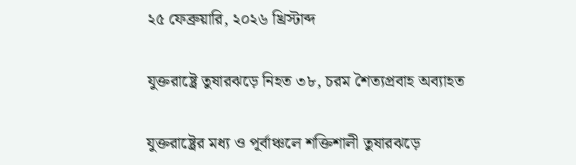২৫ ফেব্রুয়ারি, ২০২৬ খ্রিস্টাব্দ

যুক্তরাষ্ট্রে তুষারঝড়ে নিহত ৩৮, চরম শৈত্যপ্রবাহ অব্যাহত

যুক্তরাষ্ট্রের মধ্য ও পূর্বাঞ্চলে শক্তিশালী তুষারঝড়ে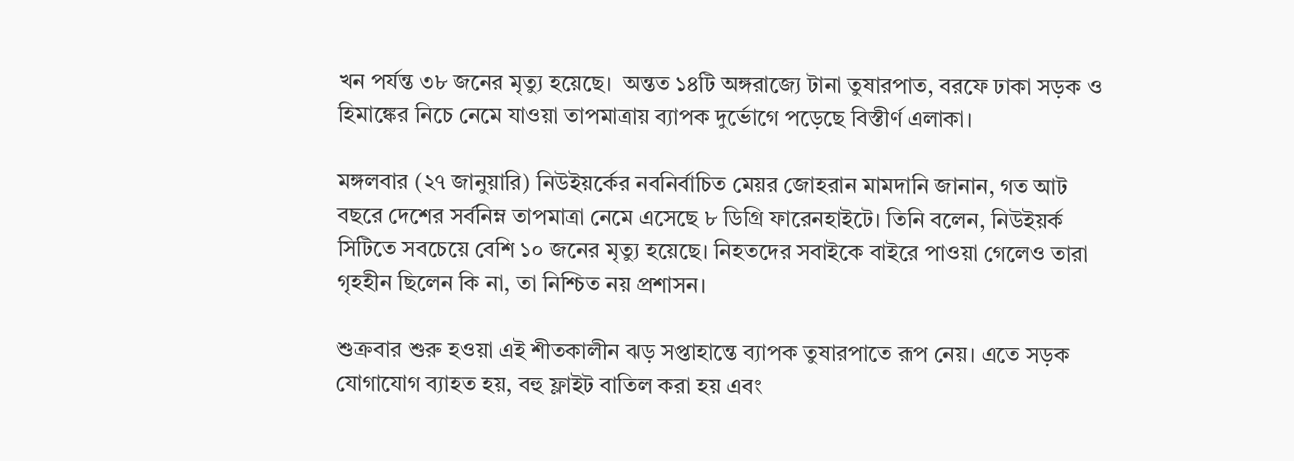খন পর্যন্ত ৩৮ জনের মৃত্যু হয়েছে।  অন্তত ১৪টি অঙ্গরাজ্যে টানা তুষারপাত, বরফে ঢাকা সড়ক ও হিমাঙ্কের নিচে নেমে যাওয়া তাপমাত্রায় ব্যাপক দুর্ভোগে পড়েছে বিস্তীর্ণ এলাকা।

মঙ্গলবার (২৭ জানুয়ারি) নিউইয়র্কের নবনির্বাচিত মেয়র জোহরান মামদানি জানান, গত আট বছরে দেশের সর্বনিম্ন তাপমাত্রা নেমে এসেছে ৮ ডিগ্রি ফারেনহাইটে। তিনি বলেন, নিউইয়র্ক সিটিতে সবচেয়ে বেশি ১০ জনের মৃত্যু হয়েছে। নিহতদের সবাইকে বাইরে পাওয়া গেলেও তারা গৃহহীন ছিলেন কি না, তা নিশ্চিত নয় প্রশাসন।

শুক্রবার শুরু হওয়া এই শীতকালীন ঝড় সপ্তাহান্তে ব্যাপক তুষারপাতে রূপ নেয়। এতে সড়ক যোগাযোগ ব্যাহত হয়, বহু ফ্লাইট বাতিল করা হয় এবং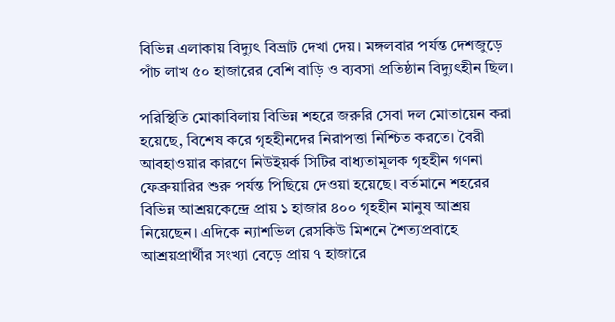বিভিন্ন এলাকায় বিদ্যুৎ বিভ্রাট দেখা দেয়। মঙ্গলবার পর্যন্ত দেশজুড়ে পাঁচ লাখ ৫০ হাজারের বেশি বাড়ি ও ব্যবসা প্রতিষ্ঠান বিদ্যুৎহীন ছিল।

পরিস্থিতি মোকাবিলায় বিভিন্ন শহরে জরুরি সেবা দল মোতায়েন করা হয়েছে, বিশেষ করে গৃহহীনদের নিরাপত্তা নিশ্চিত করতে। বৈরী আবহাওয়ার কারণে নিউইয়র্ক সিটির বাধ্যতামূলক গৃহহীন গণনা ফেব্রুয়ারির শুরু পর্যন্ত পিছিয়ে দেওয়া হয়েছে। বর্তমানে শহরের বিভিন্ন আশ্রয়কেন্দ্রে প্রায় ১ হাজার ৪০০ গৃহহীন মানুষ আশ্রয় নিয়েছেন। এদিকে ন্যাশভিল রেসকিউ মিশনে শৈত্যপ্রবাহে আশ্রয়প্রার্থীর সংখ্যা বেড়ে প্রায় ৭ হাজারে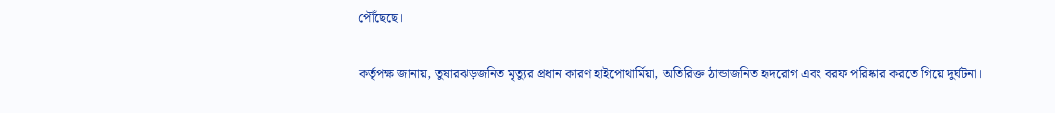পৌঁছেছে।

কর্তৃপক্ষ জানায়, তুষারঝড়জনিত মৃত্যুর প্রধান কারণ হাইপোথার্মিয়া, অতিরিক্ত ঠান্ডাজনিত হৃদরোগ এবং বরফ পরিষ্কার করতে গিয়ে দুর্ঘটনা।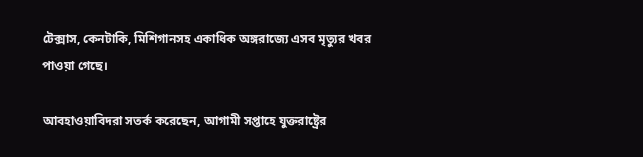টেক্সাস, কেনটাকি, মিশিগানসহ একাধিক অঙ্গরাজ্যে এসব মৃত্যুর খবর পাওয়া গেছে।

আবহাওয়াবিদরা সতর্ক করেছেন, আগামী সপ্তাহে যুক্তরাষ্ট্রের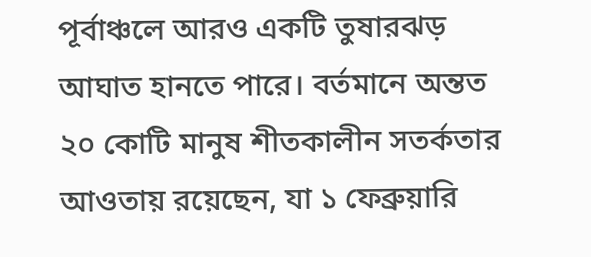পূর্বাঞ্চলে আরও একটি তুষারঝড় আঘাত হানতে পারে। বর্তমানে অন্তত ২০ কোটি মানুষ শীতকালীন সতর্কতার আওতায় রয়েছেন, যা ১ ফেব্রুয়ারি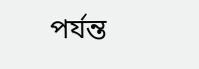পর্যন্ত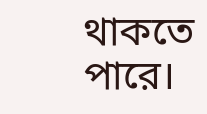থাকতে পারে।